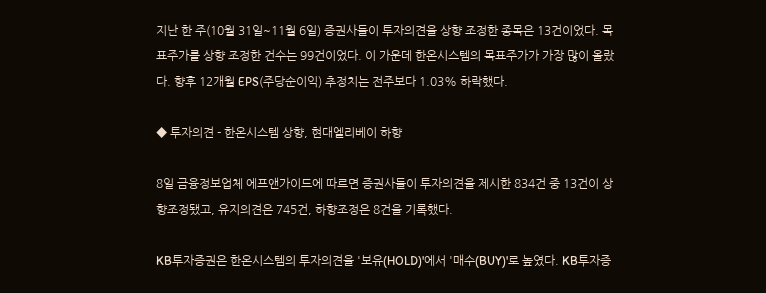지난 한 주(10월 31일~11월 6일) 증권사들이 투자의견을 상향 조정한 종목은 13건이었다. 목표주가를 상향 조정한 건수는 99건이었다. 이 가운데 한온시스템의 목표주가가 가장 많이 올랐다. 향후 12개월 EPS(주당순이익) 추정치는 전주보다 1.03% 하락했다.

◆ 투자의견 - 한온시스템 상향, 현대엘리베이 하향

8일 금융정보업체 에프앤가이드에 따르면 증권사들이 투자의견을 제시한 834건 중 13건이 상향조정됐고, 유지의견은 745건, 하향조정은 8건을 기록했다.

KB투자증권은 한온시스템의 투자의견을 '보유(HOLD)'에서 '매수(BUY)'로 높였다. KB투자증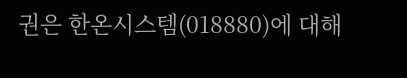권은 한온시스템(018880)에 대해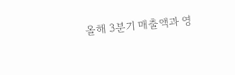올해 3분기 매출액과 영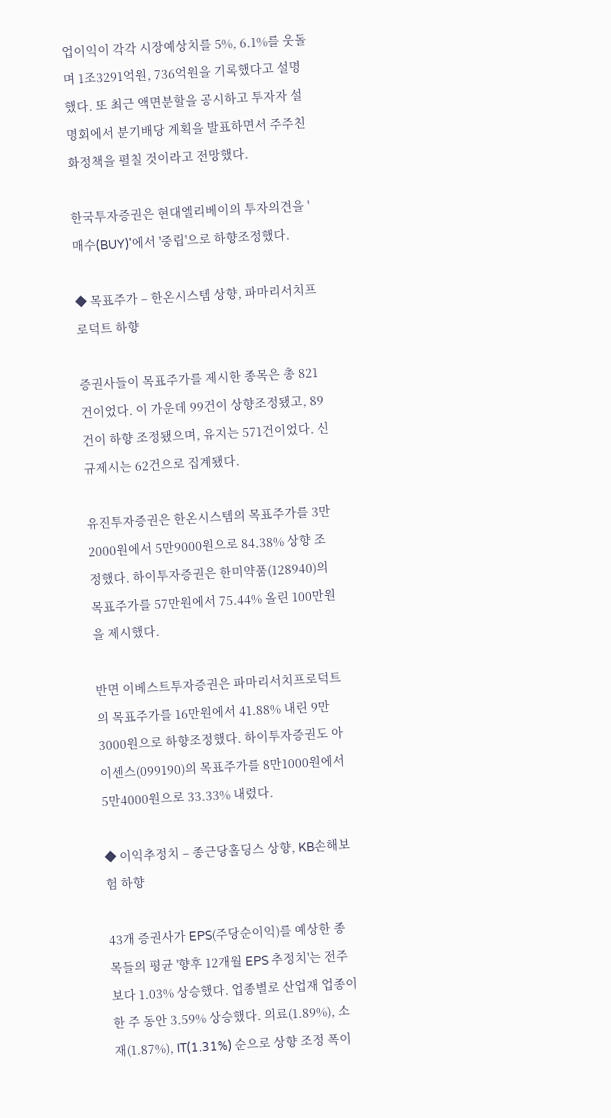업이익이 각각 시장예상치를 5%, 6.1%를 웃돌며 1조3291억원, 736억원을 기록했다고 설명했다. 또 최근 액면분할을 공시하고 투자자 설명회에서 분기배당 계획을 발표하면서 주주친화정책을 펼칠 것이라고 전망했다.

한국투자증권은 현대엘리베이의 투자의견을 '매수(BUY)'에서 '중립'으로 하향조정했다.

◆ 목표주가 – 한온시스템 상향, 파마리서치프로덕트 하향

증권사들이 목표주가를 제시한 종목은 총 821건이었다. 이 가운데 99건이 상향조정됐고, 89건이 하향 조정됐으며, 유지는 571건이었다. 신규제시는 62건으로 집계됐다.

유진투자증권은 한온시스템의 목표주가를 3만2000원에서 5만9000원으로 84.38% 상향 조정했다. 하이투자증권은 한미약품(128940)의 목표주가를 57만원에서 75.44% 올린 100만원을 제시했다.

반면 이베스트투자증권은 파마리서치프로덕트의 목표주가를 16만원에서 41.88% 내린 9만3000원으로 하향조정했다. 하이투자증권도 아이센스(099190)의 목표주가를 8만1000원에서 5만4000원으로 33.33% 내렸다.

◆ 이익추정치 – 종근당홀딩스 상향, KB손해보험 하향

43개 증권사가 EPS(주당순이익)를 예상한 종목들의 평균 '향후 12개월 EPS 추정치'는 전주보다 1.03% 상승했다. 업종별로 산업재 업종이 한 주 동안 3.59% 상승했다. 의료(1.89%), 소재(1.87%), IT(1.31%) 순으로 상향 조정 폭이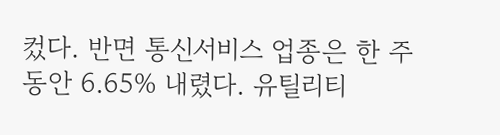컸다. 반면 통신서비스 업종은 한 주 동안 6.65% 내렸다. 유틸리티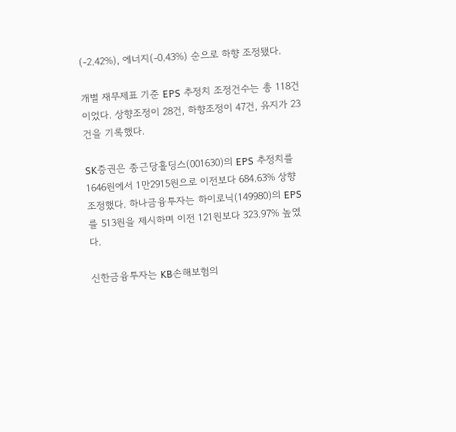(-2.42%), 에너지(-0.43%) 순으로 하향 조정됐다.

개별 재무제표 기준 EPS 추정치 조정건수는 총 118건이었다. 상향조정이 28건, 하향조정이 47건, 유지가 23건을 기록했다.

SK증권은 종근당홀딩스(001630)의 EPS 추정치를 1646원에서 1만2915원으로 이전보다 684.63% 상향 조정했다. 하나금융투자는 하이로닉(149980)의 EPS를 513원을 제시하며 이전 121원보다 323.97% 높였다.

신한금융투자는 KB손해보험의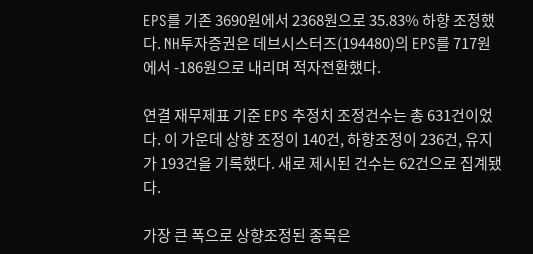EPS를 기존 3690원에서 2368원으로 35.83% 하향 조정했다. NH투자증권은 데브시스터즈(194480)의 EPS를 717원에서 -186원으로 내리며 적자전환했다.

연결 재무제표 기준 EPS 추정치 조정건수는 총 631건이었다. 이 가운데 상향 조정이 140건, 하향조정이 236건, 유지가 193건을 기록했다. 새로 제시된 건수는 62건으로 집계됐다.

가장 큰 폭으로 상향조정된 종목은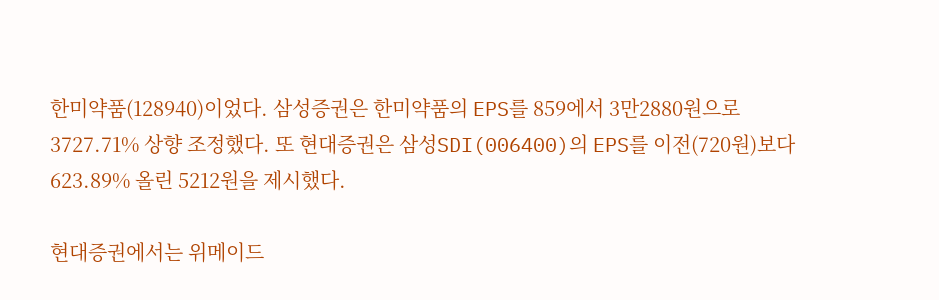한미약품(128940)이었다. 삼성증권은 한미약품의 EPS를 859에서 3만2880원으로 3727.71% 상향 조정했다. 또 현대증권은 삼성SDI(006400)의 EPS를 이전(720원)보다 623.89% 올린 5212원을 제시했다.

현대증권에서는 위메이드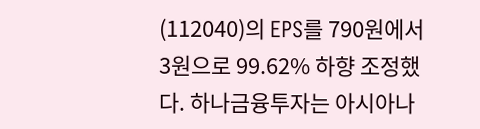(112040)의 EPS를 790원에서 3원으로 99.62% 하향 조정했다. 하나금융투자는 아시아나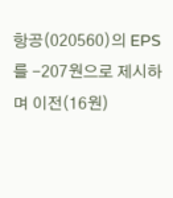항공(020560)의 EPS를 -207원으로 제시하며 이전(16원)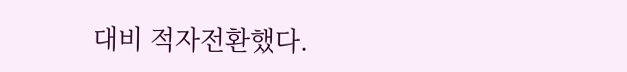대비 적자전환했다.